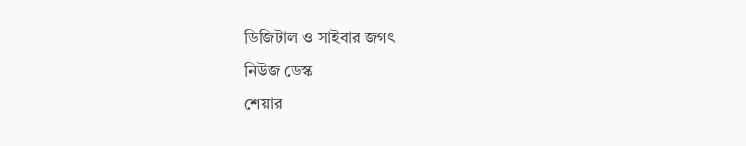ডিজিটাল ও সাইবার জগৎ
নিউজ ডেস্ক
শেয়ার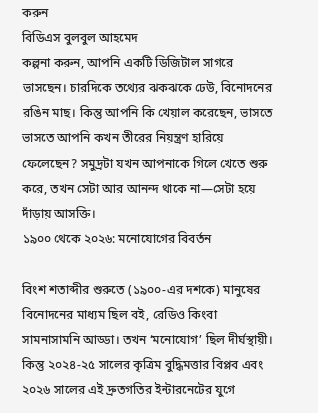করুন
বিডিএস বুলবুল আহমেদ
কল্পনা করুন, আপনি একটি ডিজিটাল সাগরে ভাসছেন। চারদিকে তথ্যের ঝকঝকে ঢেউ, বিনোদনের রঙিন মাছ। কিন্তু আপনি কি খেয়াল করেছেন, ভাসতে ভাসতে আপনি কখন তীরের নিয়ন্ত্রণ হারিয়ে ফেলেছেন? সমুদ্রটা যখন আপনাকে গিলে খেতে শুরু করে, তখন সেটা আর আনন্দ থাকে না—সেটা হয়ে দাঁড়ায় আসক্তি।
১৯০০ থেকে ২০২৬: মনোযোগের বিবর্তন

বিংশ শতাব্দীর শুরুতে (১৯০০-এর দশকে) মানুষের বিনোদনের মাধ্যম ছিল বই, রেডিও কিংবা সামনাসামনি আড্ডা। তখন ‘মনোযোগ’ ছিল দীর্ঘস্থায়ী। কিন্তু ২০২৪-২৫ সালের কৃত্রিম বুদ্ধিমত্তার বিপ্লব এবং ২০২৬ সালের এই দ্রুতগতির ইন্টারনেটের যুগে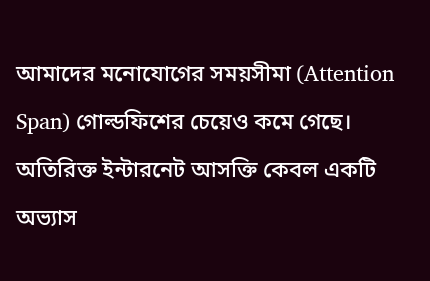আমাদের মনোযোগের সময়সীমা (Attention Span) গোল্ডফিশের চেয়েও কমে গেছে। অতিরিক্ত ইন্টারনেট আসক্তি কেবল একটি অভ্যাস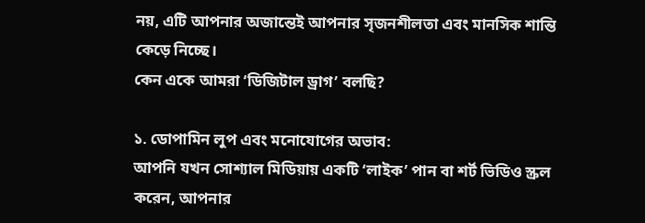নয়, এটি আপনার অজান্তেই আপনার সৃজনশীলতা এবং মানসিক শান্তি কেড়ে নিচ্ছে।
কেন একে আমরা ‘ডিজিটাল ড্রাগ’ বলছি?

১. ডোপামিন লুপ এবং মনোযোগের অভাব:
আপনি যখন সোশ্যাল মিডিয়ায় একটি ‘লাইক’ পান বা শর্ট ভিডিও স্ক্রল করেন, আপনার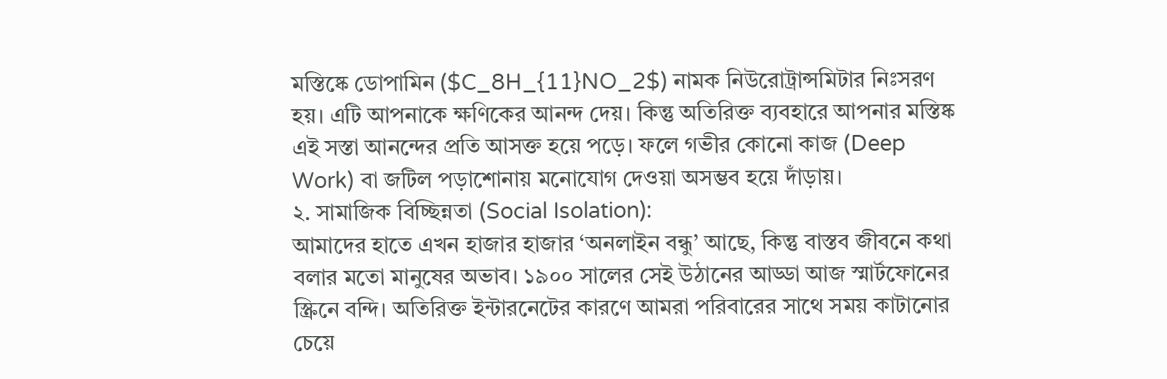মস্তিষ্কে ডোপামিন ($C_8H_{11}NO_2$) নামক নিউরোট্রান্সমিটার নিঃসরণ হয়। এটি আপনাকে ক্ষণিকের আনন্দ দেয়। কিন্তু অতিরিক্ত ব্যবহারে আপনার মস্তিষ্ক এই সস্তা আনন্দের প্রতি আসক্ত হয়ে পড়ে। ফলে গভীর কোনো কাজ (Deep Work) বা জটিল পড়াশোনায় মনোযোগ দেওয়া অসম্ভব হয়ে দাঁড়ায়।
২. সামাজিক বিচ্ছিন্নতা (Social Isolation):
আমাদের হাতে এখন হাজার হাজার ‘অনলাইন বন্ধু’ আছে, কিন্তু বাস্তব জীবনে কথা বলার মতো মানুষের অভাব। ১৯০০ সালের সেই উঠানের আড্ডা আজ স্মার্টফোনের স্ক্রিনে বন্দি। অতিরিক্ত ইন্টারনেটের কারণে আমরা পরিবারের সাথে সময় কাটানোর চেয়ে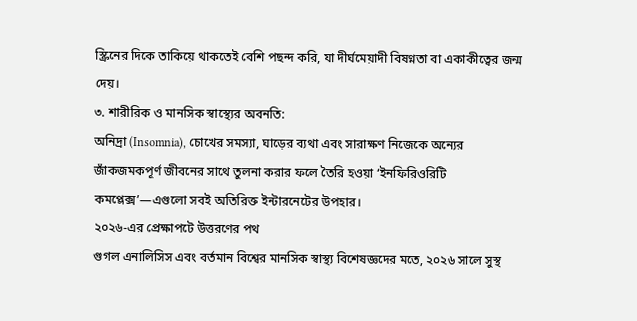স্ক্রিনের দিকে তাকিয়ে থাকতেই বেশি পছন্দ করি, যা দীর্ঘমেয়াদী বিষণ্নতা বা একাকীত্বের জন্ম দেয়।
৩. শারীরিক ও মানসিক স্বাস্থ্যের অবনতি:
অনিদ্রা (Insomnia), চোখের সমস্যা, ঘাড়ের ব্যথা এবং সারাক্ষণ নিজেকে অন্যের জাঁকজমকপূর্ণ জীবনের সাথে তুলনা করার ফলে তৈরি হওয়া ‘ইনফিরিওরিটি কমপ্লেক্স’—এগুলো সবই অতিরিক্ত ইন্টারনেটের উপহার।
২০২৬-এর প্রেক্ষাপটে উত্তরণের পথ
গুগল এনালিসিস এবং বর্তমান বিশ্বের মানসিক স্বাস্থ্য বিশেষজ্ঞদের মতে, ২০২৬ সালে সুস্থ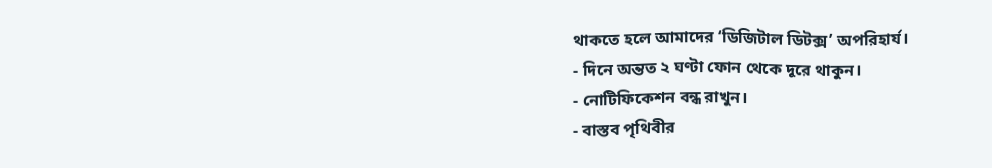থাকতে হলে আমাদের ‘ডিজিটাল ডিটক্স’ অপরিহার্য।
- দিনে অন্তত ২ ঘণ্টা ফোন থেকে দূরে থাকুন।
- নোটিফিকেশন বন্ধ রাখুন।
- বাস্তব পৃথিবীর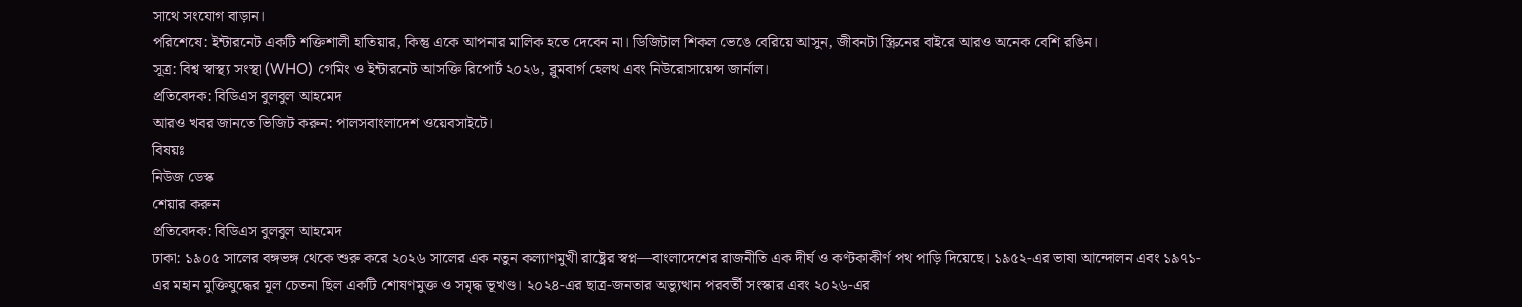সাথে সংযোগ বাড়ান।
পরিশেষে: ইন্টারনেট একটি শক্তিশালী হাতিয়ার, কিন্তু একে আপনার মালিক হতে দেবেন না। ডিজিটাল শিকল ভেঙে বেরিয়ে আসুন, জীবনটা স্ক্রিনের বাইরে আরও অনেক বেশি রঙিন।
সূত্র: বিশ্ব স্বাস্থ্য সংস্থা (WHO) গেমিং ও ইন্টারনেট আসক্তি রিপোর্ট ২০২৬, ব্লুমবার্গ হেলথ এবং নিউরোসায়েন্স জার্নাল।
প্রতিবেদক: বিডিএস বুলবুল আহমেদ
আরও খবর জানতে ভিজিট করুন: পালসবাংলাদেশ ওয়েবসাইটে।
বিষয়ঃ
নিউজ ডেস্ক
শেয়ার করুন
প্রতিবেদক: বিডিএস বুলবুল আহমেদ
ঢাকা: ১৯০৫ সালের বঙ্গভঙ্গ থেকে শুরু করে ২০২৬ সালের এক নতুন কল্যাণমুখী রাষ্ট্রের স্বপ্ন—বাংলাদেশের রাজনীতি এক দীর্ঘ ও কণ্টকাকীর্ণ পথ পাড়ি দিয়েছে। ১৯৫২-এর ভাষা আন্দোলন এবং ১৯৭১-এর মহান মুক্তিযুদ্ধের মূল চেতনা ছিল একটি শোষণমুক্ত ও সমৃদ্ধ ভূখণ্ড। ২০২৪-এর ছাত্র-জনতার অভ্যুত্থান পরবর্তী সংস্কার এবং ২০২৬-এর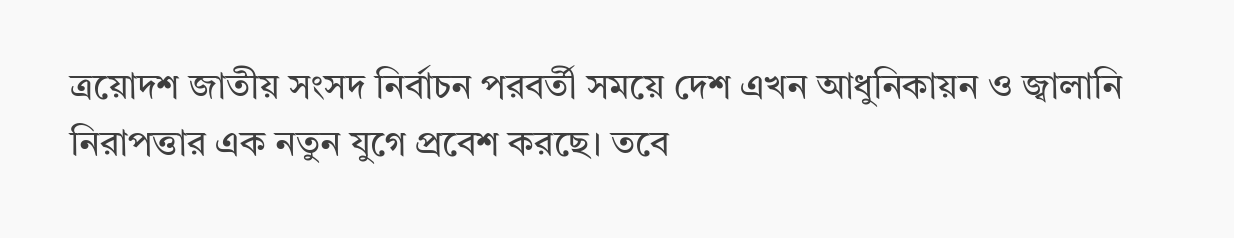ত্রয়োদশ জাতীয় সংসদ নির্বাচন পরবর্তী সময়ে দেশ এখন আধুনিকায়ন ও জ্বালানি নিরাপত্তার এক নতুন যুগে প্রবেশ করছে। তবে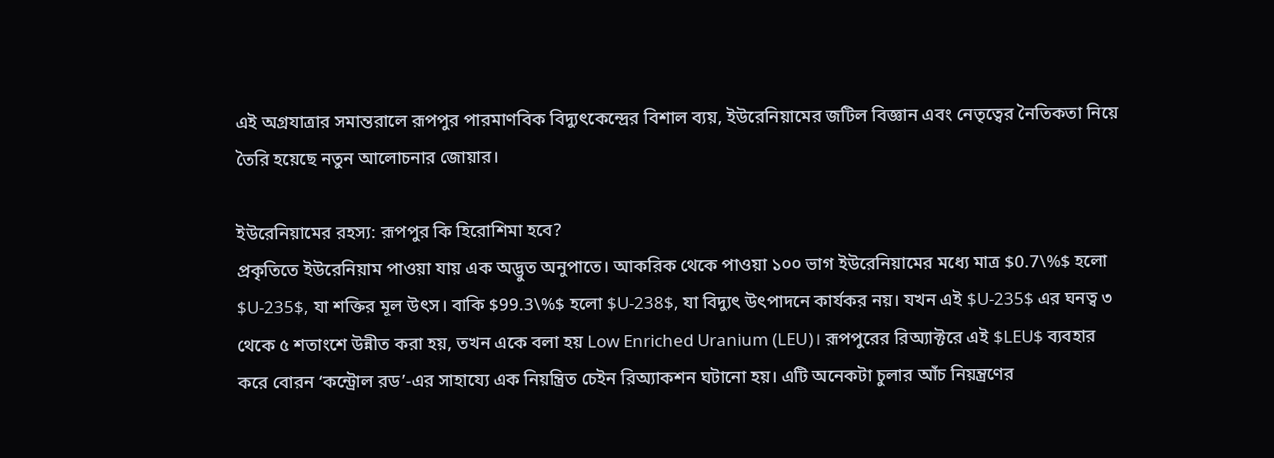এই অগ্রযাত্রার সমান্তরালে রূপপুর পারমাণবিক বিদ্যুৎকেন্দ্রের বিশাল ব্যয়, ইউরেনিয়ামের জটিল বিজ্ঞান এবং নেতৃত্বের নৈতিকতা নিয়ে তৈরি হয়েছে নতুন আলোচনার জোয়ার।

ইউরেনিয়ামের রহস্য: রূপপুর কি হিরোশিমা হবে?
প্রকৃতিতে ইউরেনিয়াম পাওয়া যায় এক অদ্ভুত অনুপাতে। আকরিক থেকে পাওয়া ১০০ ভাগ ইউরেনিয়ামের মধ্যে মাত্র $0.7\%$ হলো $U-235$, যা শক্তির মূল উৎস। বাকি $99.3\%$ হলো $U-238$, যা বিদ্যুৎ উৎপাদনে কার্যকর নয়। যখন এই $U-235$ এর ঘনত্ব ৩ থেকে ৫ শতাংশে উন্নীত করা হয়, তখন একে বলা হয় Low Enriched Uranium (LEU)। রূপপুরের রিঅ্যাক্টরে এই $LEU$ ব্যবহার করে বোরন ‘কন্ট্রোল রড’-এর সাহায্যে এক নিয়ন্ত্রিত চেইন রিঅ্যাকশন ঘটানো হয়। এটি অনেকটা চুলার আঁচ নিয়ন্ত্রণের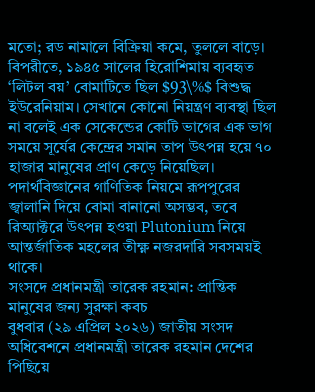মতো; রড নামালে বিক্রিয়া কমে, তুললে বাড়ে।
বিপরীতে, ১৯৪৫ সালের হিরোশিমায় ব্যবহৃত ‘লিটল বয়’ বোমাটিতে ছিল $93\%$ বিশুদ্ধ ইউরেনিয়াম। সেখানে কোনো নিয়ন্ত্রণ ব্যবস্থা ছিল না বলেই এক সেকেন্ডের কোটি ভাগের এক ভাগ সময়ে সূর্যের কেন্দ্রের সমান তাপ উৎপন্ন হয়ে ৭০ হাজার মানুষের প্রাণ কেড়ে নিয়েছিল। পদার্থবিজ্ঞানের গাণিতিক নিয়মে রূপপুরের জ্বালানি দিয়ে বোমা বানানো অসম্ভব, তবে রিঅ্যাক্টরে উৎপন্ন হওয়া Plutonium নিয়ে আন্তর্জাতিক মহলের তীক্ষ্ণ নজরদারি সবসময়ই থাকে।
সংসদে প্রধানমন্ত্রী তারেক রহমান: প্রান্তিক মানুষের জন্য সুরক্ষা কবচ
বুধবার (২৯ এপ্রিল ২০২৬) জাতীয় সংসদ অধিবেশনে প্রধানমন্ত্রী তারেক রহমান দেশের পিছিয়ে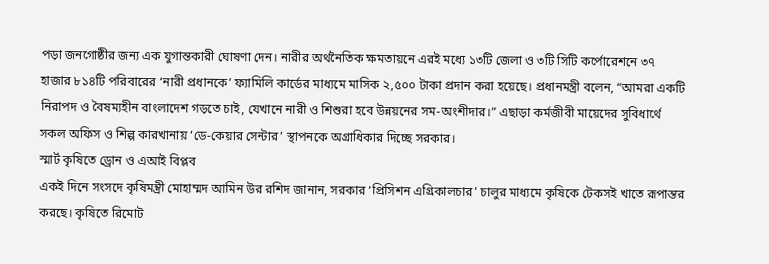পড়া জনগোষ্ঠীর জন্য এক যুগান্তকারী ঘোষণা দেন। নারীর অর্থনৈতিক ক্ষমতায়নে এরই মধ্যে ১৩টি জেলা ও ৩টি সিটি কর্পোরেশনে ৩৭ হাজার ৮১৪টি পরিবারের ‘নারী প্রধানকে’ ফ্যামিলি কার্ডের মাধ্যমে মাসিক ২,৫০০ টাকা প্রদান করা হয়েছে। প্রধানমন্ত্রী বলেন, “আমরা একটি নিরাপদ ও বৈষম্যহীন বাংলাদেশ গড়তে চাই, যেখানে নারী ও শিশুরা হবে উন্নয়নের সম-অংশীদার।” এছাড়া কর্মজীবী মায়েদের সুবিধার্থে সকল অফিস ও শিল্প কারখানায় ‘ডে-কেয়ার সেন্টার’ স্থাপনকে অগ্রাধিকার দিচ্ছে সরকার।
স্মার্ট কৃষিতে ড্রোন ও এআই বিপ্লব
একই দিনে সংসদে কৃষিমন্ত্রী মোহাম্মদ আমিন উর রশিদ জানান, সরকার ‘প্রিসিশন এগ্রিকালচার’ চালুর মাধ্যমে কৃষিকে টেকসই খাতে রূপান্তর করছে। কৃষিতে রিমোট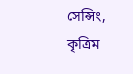সেন্সিং, কৃত্রিম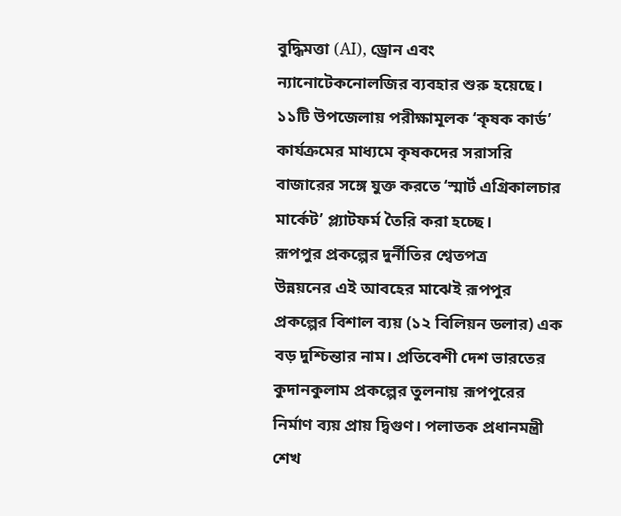বুদ্ধিমত্তা (AI), ড্রোন এবং ন্যানোটেকনোলজির ব্যবহার শুরু হয়েছে। ১১টি উপজেলায় পরীক্ষামূলক ‘কৃষক কার্ড’ কার্যক্রমের মাধ্যমে কৃষকদের সরাসরি বাজারের সঙ্গে যুক্ত করতে ‘স্মার্ট এগ্রিকালচার মার্কেট’ প্ল্যাটফর্ম তৈরি করা হচ্ছে।
রূপপুর প্রকল্পের দুর্নীতির শ্বেতপত্র
উন্নয়নের এই আবহের মাঝেই রূপপুর প্রকল্পের বিশাল ব্যয় (১২ বিলিয়ন ডলার) এক বড় দুশ্চিন্তার নাম। প্রতিবেশী দেশ ভারতের কুদানকুলাম প্রকল্পের তুলনায় রূপপুরের নির্মাণ ব্যয় প্রায় দ্বিগুণ। পলাতক প্রধানমন্ত্রী শেখ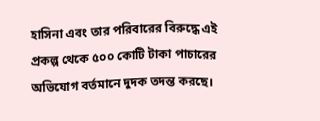হাসিনা এবং তার পরিবারের বিরুদ্ধে এই প্রকল্প থেকে ৫০০ কোটি টাকা পাচারের অভিযোগ বর্তমানে দুদক তদন্ত করছে।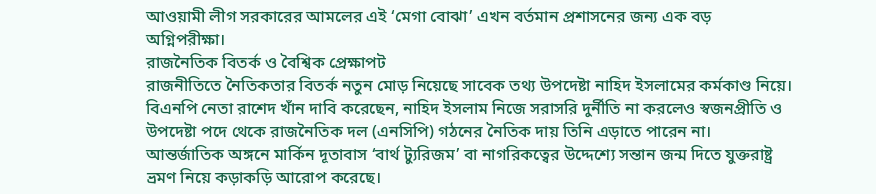আওয়ামী লীগ সরকারের আমলের এই ‘মেগা বোঝা’ এখন বর্তমান প্রশাসনের জন্য এক বড় অগ্নিপরীক্ষা।
রাজনৈতিক বিতর্ক ও বৈশ্বিক প্রেক্ষাপট
রাজনীতিতে নৈতিকতার বিতর্ক নতুন মোড় নিয়েছে সাবেক তথ্য উপদেষ্টা নাহিদ ইসলামের কর্মকাণ্ড নিয়ে। বিএনপি নেতা রাশেদ খাঁন দাবি করেছেন, নাহিদ ইসলাম নিজে সরাসরি দুর্নীতি না করলেও স্বজনপ্রীতি ও উপদেষ্টা পদে থেকে রাজনৈতিক দল (এনসিপি) গঠনের নৈতিক দায় তিনি এড়াতে পারেন না।
আন্তর্জাতিক অঙ্গনে মার্কিন দূতাবাস ‘বার্থ ট্যুরিজম’ বা নাগরিকত্বের উদ্দেশ্যে সন্তান জন্ম দিতে যুক্তরাষ্ট্র ভ্রমণ নিয়ে কড়াকড়ি আরোপ করেছে।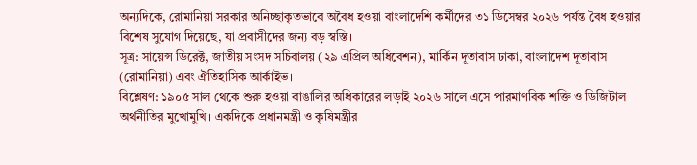অন্যদিকে, রোমানিয়া সরকার অনিচ্ছাকৃতভাবে অবৈধ হওয়া বাংলাদেশি কর্মীদের ৩১ ডিসেম্বর ২০২৬ পর্যন্ত বৈধ হওয়ার বিশেষ সুযোগ দিয়েছে, যা প্রবাসীদের জন্য বড় স্বস্তি।
সূত্র: সায়েন্স ডিরেক্ট, জাতীয় সংসদ সচিবালয় (২৯ এপ্রিল অধিবেশন), মার্কিন দূতাবাস ঢাকা, বাংলাদেশ দূতাবাস (রোমানিয়া) এবং ঐতিহাসিক আর্কাইভ।
বিশ্লেষণ: ১৯০৫ সাল থেকে শুরু হওয়া বাঙালির অধিকারের লড়াই ২০২৬ সালে এসে পারমাণবিক শক্তি ও ডিজিটাল অর্থনীতির মুখোমুখি। একদিকে প্রধানমন্ত্রী ও কৃষিমন্ত্রীর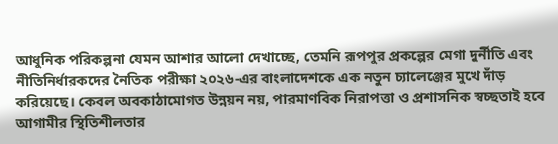আধুনিক পরিকল্পনা যেমন আশার আলো দেখাচ্ছে, তেমনি রূপপুর প্রকল্পের মেগা দুর্নীতি এবং নীতিনির্ধারকদের নৈতিক পরীক্ষা ২০২৬-এর বাংলাদেশকে এক নতুন চ্যালেঞ্জের মুখে দাঁড় করিয়েছে। কেবল অবকাঠামোগত উন্নয়ন নয়, পারমাণবিক নিরাপত্তা ও প্রশাসনিক স্বচ্ছতাই হবে আগামীর স্থিতিশীলতার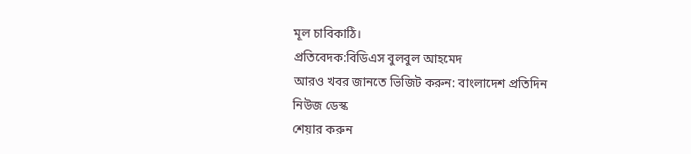মূল চাবিকাঠি।
প্রতিবেদক:বিডিএস বুলবুল আহমেদ
আরও খবর জানতে ভিজিট করুন: বাংলাদেশ প্রতিদিন
নিউজ ডেস্ক
শেয়ার করুন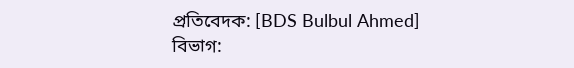প্রতিবেদক: [BDS Bulbul Ahmed]
বিভাগ: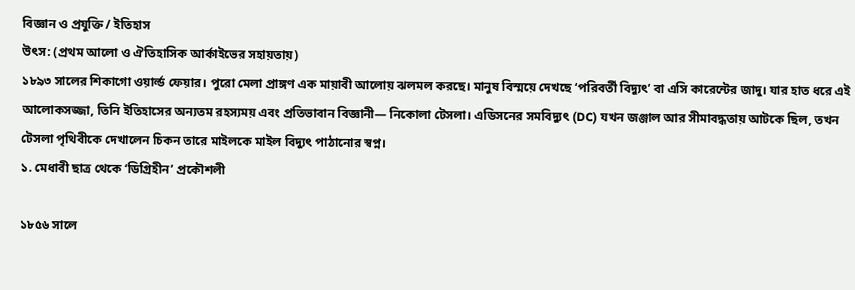বিজ্ঞান ও প্রযুক্তি / ইতিহাস
উৎস: (প্রথম আলো ও ঐতিহাসিক আর্কাইভের সহায়তায়)
১৮৯৩ সালের শিকাগো ওয়ার্ল্ড ফেয়ার। পুরো মেলা প্রাঙ্গণ এক মায়াবী আলোয় ঝলমল করছে। মানুষ বিস্ময়ে দেখছে ‘পরিবর্তী বিদ্যুৎ’ বা এসি কারেন্টের জাদু। যার হাত ধরে এই আলোকসজ্জা, তিনি ইতিহাসের অন্যতম রহস্যময় এবং প্রতিভাবান বিজ্ঞানী— নিকোলা টেসলা। এডিসনের সমবিদ্যুৎ (DC) যখন জঞ্জাল আর সীমাবদ্ধতায় আটকে ছিল, তখন টেসলা পৃথিবীকে দেখালেন চিকন তারে মাইলকে মাইল বিদ্যুৎ পাঠানোর স্বপ্ন।
১. মেধাবী ছাত্র থেকে ‘ডিগ্রিহীন’ প্রকৌশলী

১৮৫৬ সালে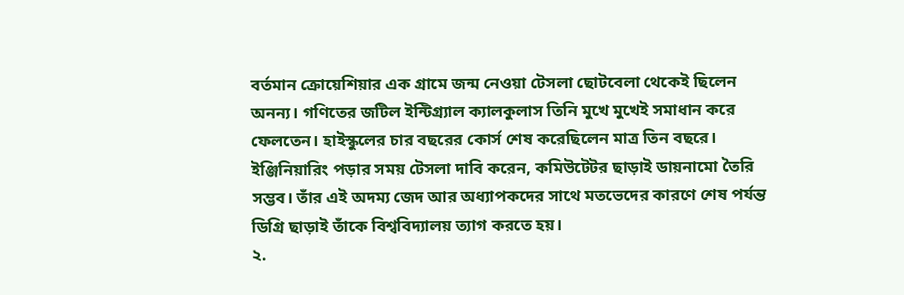বর্তমান ক্রোয়েশিয়ার এক গ্রামে জন্ম নেওয়া টেসলা ছোটবেলা থেকেই ছিলেন অনন্য। গণিতের জটিল ইন্টিগ্র্যাল ক্যালকুলাস তিনি মুখে মুখেই সমাধান করে ফেলতেন। হাইস্কুলের চার বছরের কোর্স শেষ করেছিলেন মাত্র তিন বছরে। ইঞ্জিনিয়ারিং পড়ার সময় টেসলা দাবি করেন, কমিউটেটর ছাড়াই ডায়নামো তৈরি সম্ভব। তাঁর এই অদম্য জেদ আর অধ্যাপকদের সাথে মতভেদের কারণে শেষ পর্যন্ত ডিগ্রি ছাড়াই তাঁকে বিশ্ববিদ্যালয় ত্যাগ করতে হয়।
২.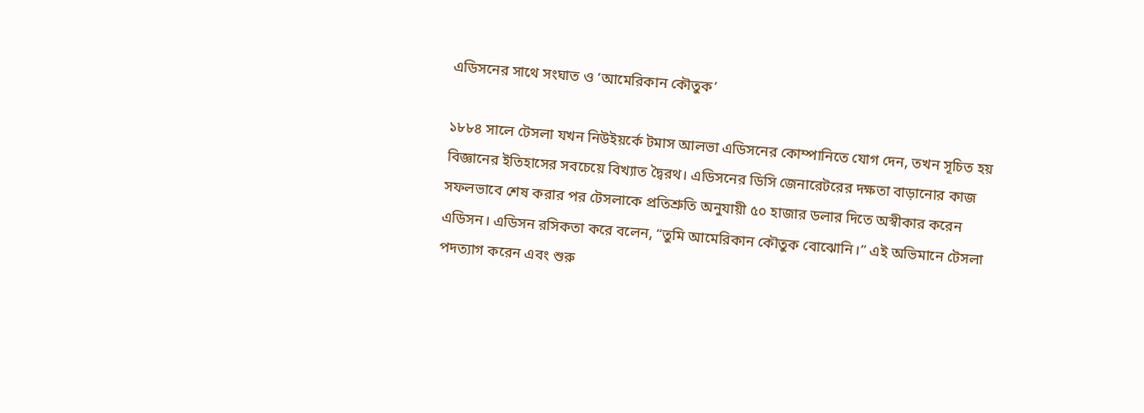এডিসনের সাথে সংঘাত ও ‘আমেরিকান কৌতুক’

১৮৮৪ সালে টেসলা যখন নিউইয়র্কে টমাস আলভা এডিসনের কোম্পানিতে যোগ দেন, তখন সূচিত হয় বিজ্ঞানের ইতিহাসের সবচেয়ে বিখ্যাত দ্বৈরথ। এডিসনের ডিসি জেনারেটরের দক্ষতা বাড়ানোর কাজ সফলভাবে শেষ করার পর টেসলাকে প্রতিশ্রুতি অনুযায়ী ৫০ হাজার ডলার দিতে অস্বীকার করেন এডিসন। এডিসন রসিকতা করে বলেন, “তুমি আমেরিকান কৌতুক বোঝোনি।” এই অভিমানে টেসলা পদত্যাগ করেন এবং শুরু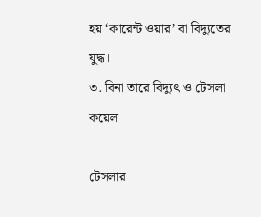হয় ‘কারেন্ট ওয়ার’ বা বিদ্যুতের যুদ্ধ।
৩. বিনা তারে বিদ্যুৎ ও টেসলা কয়েল

টেসলার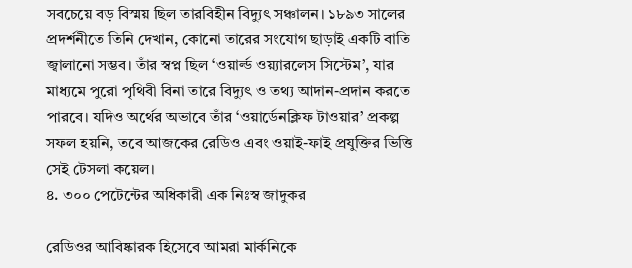সবচেয়ে বড় বিস্ময় ছিল তারবিহীন বিদ্যুৎ সঞ্চালন। ১৮৯৩ সালের প্রদর্শনীতে তিনি দেখান, কোনো তারের সংযোগ ছাড়াই একটি বাতি জ্বালানো সম্ভব। তাঁর স্বপ্ন ছিল ‘ওয়ার্ল্ড ওয়্যারলেস সিস্টেম’, যার মাধ্যমে পুরো পৃথিবী বিনা তারে বিদ্যুৎ ও তথ্য আদান-প্রদান করতে পারবে। যদিও অর্থের অভাবে তাঁর ‘ওয়ার্ডেনক্লিফ টাওয়ার’ প্রকল্প সফল হয়নি, তবে আজকের রেডিও এবং ওয়াই-ফাই প্রযুক্তির ভিত্তি সেই টেসলা কয়েল।
৪. ৩০০ পেটেন্টের অধিকারী এক নিঃস্ব জাদুকর

রেডিওর আবিষ্কারক হিসেবে আমরা মার্কনিকে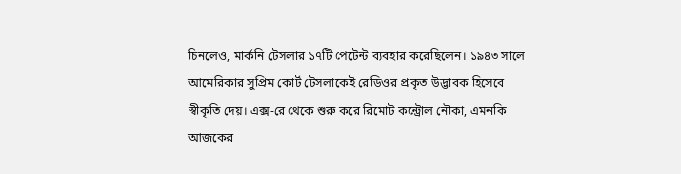চিনলেও, মার্কনি টেসলার ১৭টি পেটেন্ট ব্যবহার করেছিলেন। ১৯৪৩ সালে আমেরিকার সুপ্রিম কোর্ট টেসলাকেই রেডিওর প্রকৃত উদ্ভাবক হিসেবে স্বীকৃতি দেয়। এক্স-রে থেকে শুরু করে রিমোট কন্ট্রোল নৌকা, এমনকি আজকের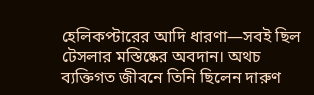হেলিকপ্টারের আদি ধারণা—সবই ছিল টেসলার মস্তিষ্কের অবদান। অথচ ব্যক্তিগত জীবনে তিনি ছিলেন দারুণ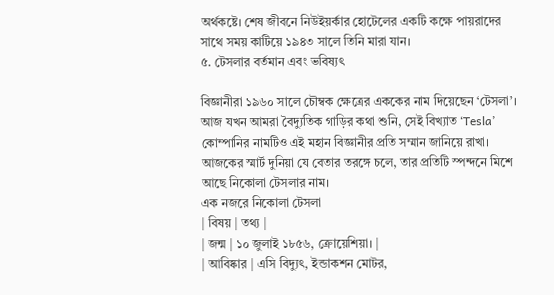অর্থকষ্টে। শেষ জীবনে নিউইয়র্কার হোটেলের একটি কক্ষে পায়রাদের সাথে সময় কাটিয়ে ১৯৪৩ সালে তিনি মারা যান।
৫. টেসলার বর্তমান এবং ভবিষ্যৎ

বিজ্ঞানীরা ১৯৬০ সালে চৌম্বক ক্ষেত্রের এককের নাম দিয়েছেন ‘টেসলা’। আজ যখন আমরা বৈদ্যুতিক গাড়ির কথা শুনি, সেই বিখ্যাত ‘Tesla’ কোম্পানির নামটিও এই মহান বিজ্ঞানীর প্রতি সম্মান জানিয়ে রাখা। আজকের স্মার্ট দুনিয়া যে বেতার তরঙ্গে চলে, তার প্রতিটি স্পন্দনে মিশে আছে নিকোলা টেসলার নাম।
এক নজরে নিকোলা টেসলা
| বিষয় | তথ্য |
| জন্ম | ১০ জুলাই ১৮৫৬, ক্রোয়েশিয়া। |
| আবিষ্কার | এসি বিদ্যুৎ, ইন্ডাকশন মোটর,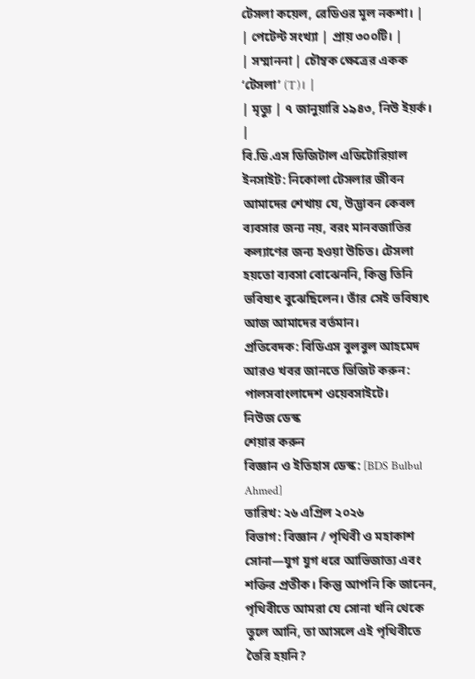টেসলা কয়েল, রেডিওর মূল নকশা। |
| পেটেন্ট সংখ্যা | প্রায় ৩০০টি। |
| সম্মাননা | চৌম্বক ক্ষেত্রের একক ‘টেসলা’ (T)। |
| মৃত্যু | ৭ জানুয়ারি ১৯৪৩, নিউ ইয়র্ক। |
বি.ডি.এস ডিজিটাল এডিটোরিয়াল ইনসাইট: নিকোলা টেসলার জীবন আমাদের শেখায় যে, উদ্ভাবন কেবল ব্যবসার জন্য নয়, বরং মানবজাতির কল্যাণের জন্য হওয়া উচিত। টেসলা হয়তো ব্যবসা বোঝেননি, কিন্তু তিনি ভবিষ্যৎ বুঝেছিলেন। তাঁর সেই ভবিষ্যৎ আজ আমাদের বর্তমান।
প্রতিবেদক: বিডিএস বুলবুল আহমেদ
আরও খবর জানতে ভিজিট করুন: পালসবাংলাদেশ ওয়েবসাইটে।
নিউজ ডেস্ক
শেয়ার করুন
বিজ্ঞান ও ইতিহাস ডেস্ক: [BDS Bulbul Ahmed]
তারিখ: ২৬ এপ্রিল ২০২৬
বিভাগ: বিজ্ঞান / পৃথিবী ও মহাকাশ
সোনা—যুগ যুগ ধরে আভিজাত্য এবং শক্তির প্রতীক। কিন্তু আপনি কি জানেন, পৃথিবীতে আমরা যে সোনা খনি থেকে তুলে আনি, তা আসলে এই পৃথিবীতে তৈরি হয়নি?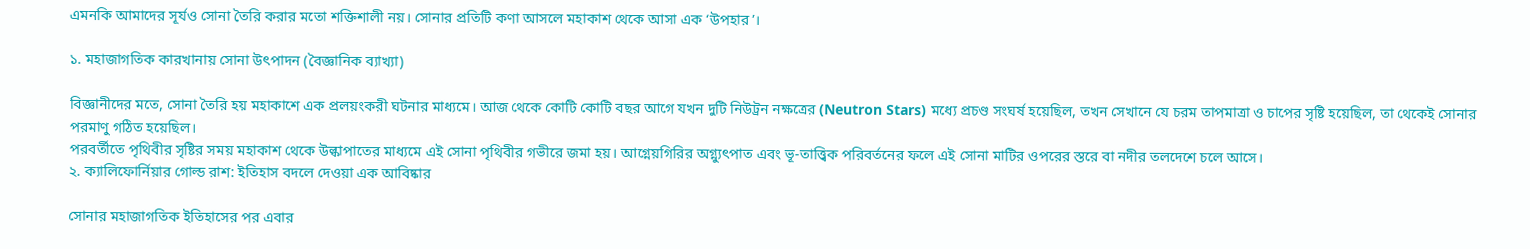এমনকি আমাদের সূর্যও সোনা তৈরি করার মতো শক্তিশালী নয়। সোনার প্রতিটি কণা আসলে মহাকাশ থেকে আসা এক ‘উপহার’।

১. মহাজাগতিক কারখানায় সোনা উৎপাদন (বৈজ্ঞানিক ব্যাখ্যা)

বিজ্ঞানীদের মতে, সোনা তৈরি হয় মহাকাশে এক প্রলয়ংকরী ঘটনার মাধ্যমে। আজ থেকে কোটি কোটি বছর আগে যখন দুটি নিউট্রন নক্ষত্রের (Neutron Stars) মধ্যে প্রচণ্ড সংঘর্ষ হয়েছিল, তখন সেখানে যে চরম তাপমাত্রা ও চাপের সৃষ্টি হয়েছিল, তা থেকেই সোনার পরমাণু গঠিত হয়েছিল।
পরবর্তীতে পৃথিবীর সৃষ্টির সময় মহাকাশ থেকে উল্কাপাতের মাধ্যমে এই সোনা পৃথিবীর গভীরে জমা হয়। আগ্নেয়গিরির অগ্ন্যুৎপাত এবং ভূ-তাত্ত্বিক পরিবর্তনের ফলে এই সোনা মাটির ওপরের স্তরে বা নদীর তলদেশে চলে আসে।
২. ক্যালিফোর্নিয়ার গোল্ড রাশ: ইতিহাস বদলে দেওয়া এক আবিষ্কার

সোনার মহাজাগতিক ইতিহাসের পর এবার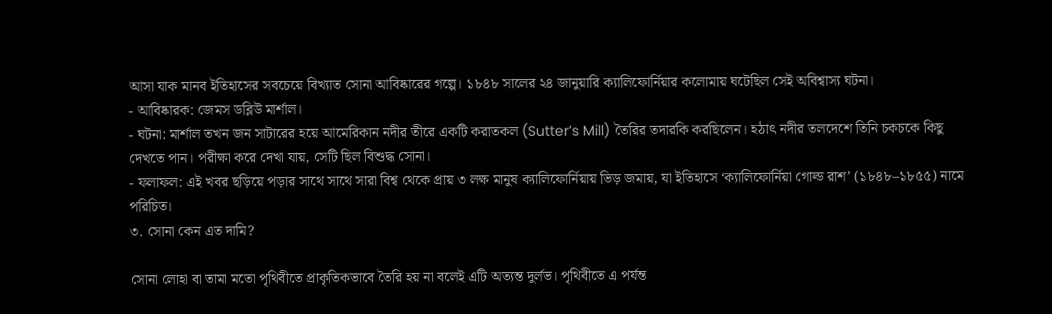আসা যাক মানব ইতিহাসের সবচেয়ে বিখ্যাত সোনা আবিষ্কারের গল্পে। ১৮৪৮ সালের ২৪ জানুয়ারি ক্যালিফোর্নিয়ার কলোমায় ঘটেছিল সেই অবিশ্বাস্য ঘটনা।
- আবিষ্কারক: জেমস ডব্লিউ মার্শাল।
- ঘটনা: মার্শাল তখন জন সাটারের হয়ে আমেরিকান নদীর তীরে একটি করাতকল (Sutter’s Mill) তৈরির তদারকি করছিলেন। হঠাৎ নদীর তলদেশে তিনি চকচকে কিছু দেখতে পান। পরীক্ষা করে দেখা যায়, সেটি ছিল বিশুদ্ধ সোনা।
- ফলাফল: এই খবর ছড়িয়ে পড়ার সাথে সাথে সারা বিশ্ব থেকে প্রায় ৩ লক্ষ মানুষ ক্যালিফোর্নিয়ায় ভিড় জমায়, যা ইতিহাসে ‘ক্যালিফোর্নিয়া গোল্ড রাশ’ (১৮৪৮–১৮৫৫) নামে পরিচিত।
৩. সোনা কেন এত দামি?

সোনা লোহা বা তামা মতো পৃথিবীতে প্রাকৃতিকভাবে তৈরি হয় না বলেই এটি অত্যন্ত দুর্লভ। পৃথিবীতে এ পর্যন্ত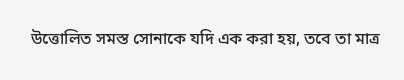উত্তোলিত সমস্ত সোনাকে যদি এক করা হয়, তবে তা মাত্র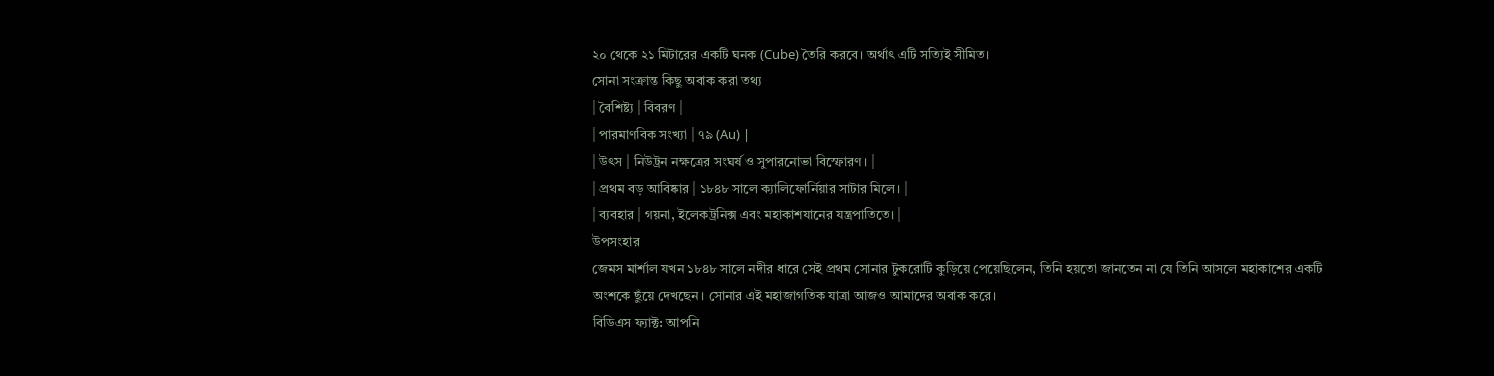২০ থেকে ২১ মিটারের একটি ঘনক (Cube) তৈরি করবে। অর্থাৎ এটি সত্যিই সীমিত।
সোনা সংক্রান্ত কিছু অবাক করা তথ্য
| বৈশিষ্ট্য | বিবরণ |
| পারমাণবিক সংখ্যা | ৭৯ (Au) |
| উৎস | নিউট্রন নক্ষত্রের সংঘর্ষ ও সুপারনোভা বিস্ফোরণ। |
| প্রথম বড় আবিষ্কার | ১৮৪৮ সালে ক্যালিফোর্নিয়ার সাটার মিলে। |
| ব্যবহার | গয়না, ইলেকট্রনিক্স এবং মহাকাশযানের যন্ত্রপাতিতে। |
উপসংহার
জেমস মার্শাল যখন ১৮৪৮ সালে নদীর ধারে সেই প্রথম সোনার টুকরোটি কুড়িয়ে পেয়েছিলেন, তিনি হয়তো জানতেন না যে তিনি আসলে মহাকাশের একটি অংশকে ছুঁয়ে দেখছেন। সোনার এই মহাজাগতিক যাত্রা আজও আমাদের অবাক করে।
বিডিএস ফ্যাক্ট: আপনি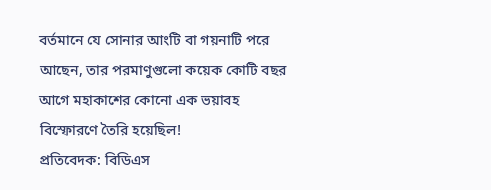বর্তমানে যে সোনার আংটি বা গয়নাটি পরে আছেন, তার পরমাণুগুলো কয়েক কোটি বছর আগে মহাকাশের কোনো এক ভয়াবহ বিস্ফোরণে তৈরি হয়েছিল!
প্রতিবেদক: বিডিএস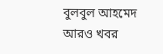বুলবুল আহমেদ
আরও খবর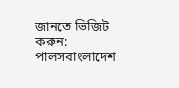জানতে ভিজিট করুন: পালসবাংলাদেশ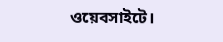ওয়েবসাইটে।